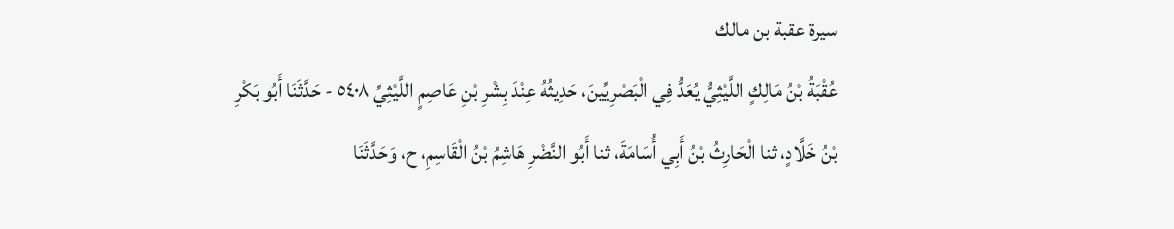سيرة عقبة بن مالك
عُقْبَةُ بْنُ مَالِكٍ اللَّيْثِيُّ يُعَدُّ فِي الْبَصْرِيِّينَ، حَدِيثُهُ عِنْدَ بِشْرِ بْنِ عَاصِمٍ اللَّيْثِيِّ ٥٤٠٨ - حَدَّثَنَا أَبُو بَكْرِ بْنُ خَلَّادٍ، ثنا الْحَارِثُ بْنُ أَبِي أُسَامَةَ، ثنا أَبُو النَّضْرِ هَاشِمُ بْنُ الْقَاسِمِ، ح، وَحَدَّثَنَا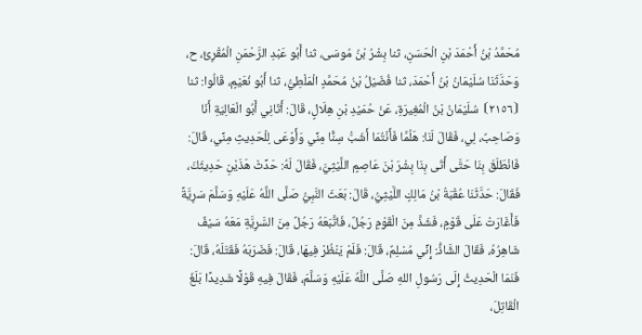مُحَمَّدُ بْنُ أَحْمَدَ بْنِ الْحَسَنِ، ثنا بِشْرُ بْنُ مُوسَى، ثنا أَبُو عَبْدِ الرَّحْمَنِ الْمُقْرِئُ، ح، وَحَدَّثَنَا سُلَيْمَانُ بْنُ أَحْمَدَ، ثنا فُضَيْلُ بْنُ مُحَمَّدٍ الْمَلْطِيُّ، ثنا أَبُو نُعَيْمٍ، قَالُوا: ثنا ⦗٢١٥٦⦘ سُلَيْمَانُ بْنُ الْمُغِيرَةِ، عَنْ حُمَيْدِ بْنِ هِلَالٍ، قَالَ: أَتَانِي أَبُو الْعَالِيَةِ أَنَا وَصَاحِبٌ، لِي، فَقَالَ لَنَا: هَلُمَّا فَأَنْتُمَا أَشَبُّ سِنًّا مِنِّي وَأَوْعَى لِلْحَدِيثِ مِنِّي، قَالَ: فَانْطَلَقَ بِنَا حَتَّى أَتَى بِنَا بِشْرَ بْنَ عَاصِمٍ اللَّيْثِيَّ، فَقَالَ لَهُ: حَدِّثْ هَذَيْنِ حَدِيثَكَ، فَقَالَ: حَدَّثَنَا عُقْبَةُ بْنُ مَالِكٍ اللَّيْثِيُّ، قَالَ: بَعَثَ النَّبِيُّ صَلَّى اللَّهُ عَلَيْهِ وَسَلَّمَ سَرِيَّةً فَأَغَارَتْ عَلَى قَوْمٍ، فَشَذَّ مِنَ الْقَوْمِ رَجُلٌ، فَاتَّبَعَهُ رَجُلٌ مِنَ السَّرِيَّةِ مَعَهُ سَيْفٌ شَاهِرُهُ، فَقَالَ الشَّاذُّ: إِنِّي مُسْلِمٌ، قَالَ: فَلَمْ يَنْظُرْ فِيهَا، قَالَ: فَضَرَبَهُ فَقَتَلَهُ، قَالَ: فَنَمَا الْحَدِيثُ إِلَى رَسُولِ اللهِ صَلَّى اللَّهُ عَلَيْهِ وَسَلَّمَ، فَقَالَ فِيهِ قَوْلًا شَدِيدًا بَلَغَ الْقَاتِلَ،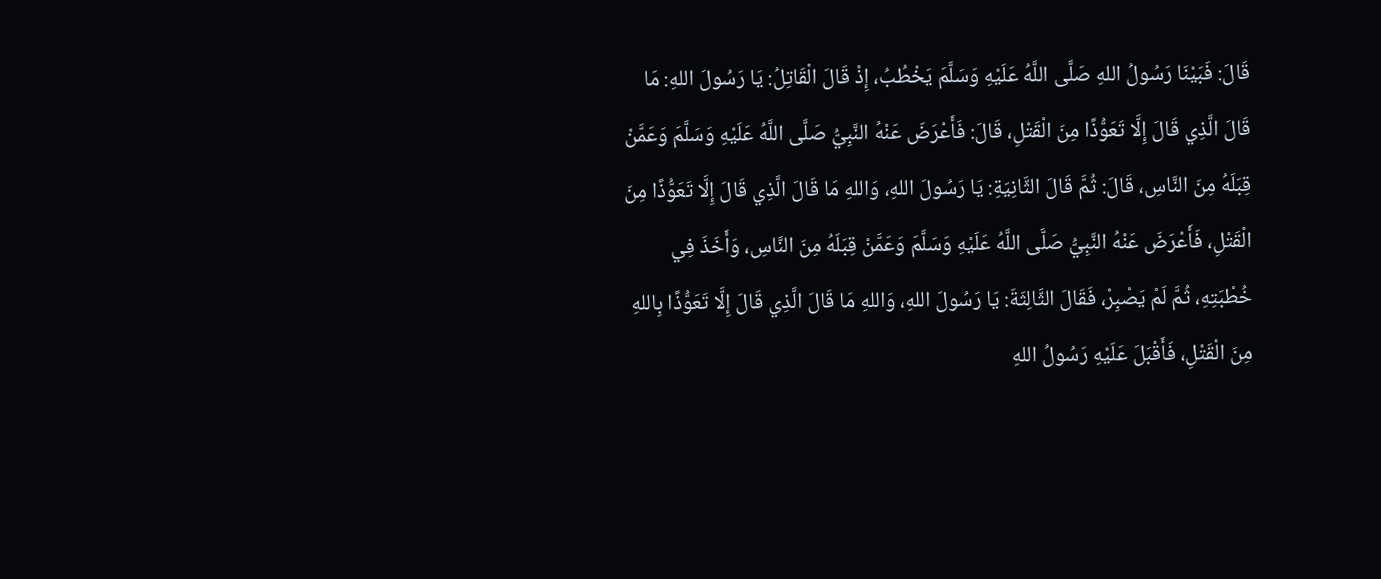قَالَ: فَبَيْنَا رَسُولُ اللهِ صَلَّى اللَّهُ عَلَيْهِ وَسَلَّمَ يَخْطُبُ، إِذْ قَالَ الْقَاتِلُ: يَا رَسُولَ اللهِ: مَا قَالَ الَّذِي قَالَ إِلَّا تَعَوُّذًا مِنَ الْقَتْلِ، قَالَ: فَأَعْرَضَ عَنْهُ النَّبِيُّ صَلَّى اللَّهُ عَلَيْهِ وَسَلَّمَ وَعَمَّنْ قِبَلَهُ مِنَ النَّاسِ، قَالَ: ثُمَّ قَالَ الثَّانِيَةِ: يَا رَسُولَ اللهِ، وَاللهِ مَا قَالَ الَّذِي قَالَ إِلَّا تَعَوُّذًا مِنَ الْقَتْلِ، فَأَعْرَضَ عَنْهُ النَّبِيُّ صَلَّى اللَّهُ عَلَيْهِ وَسَلَّمَ وَعَمَّنْ قِبَلَهُ مِنَ النَّاسِ، وَأَخَذَ فِي خُطْبَتِهِ، ثُمَّ لَمْ يَصْبِرْ، فَقَالَ الثَّالِثَةَ: يَا رَسُولَ اللهِ، وَاللهِ مَا قَالَ الَّذِي قَالَ إِلَّا تَعَوُّذًا بِاللهِ مِنَ الْقَتْلِ، فَأَقْبَلَ عَلَيْهِ رَسُولُ اللهِ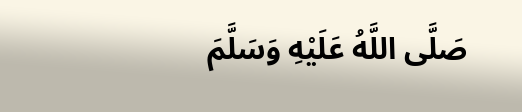صَلَّى اللَّهُ عَلَيْهِ وَسَلَّمَ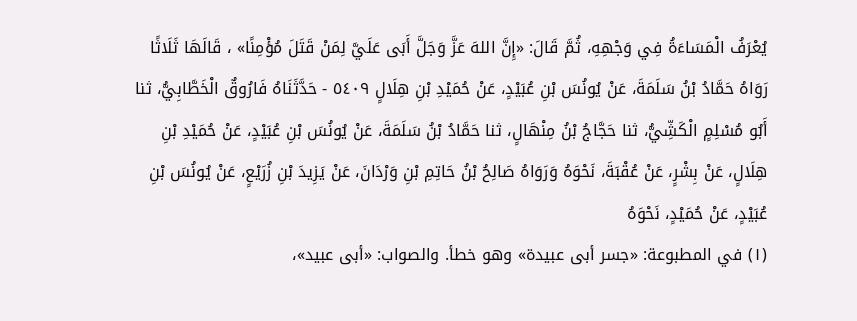يُعْرَفُ الْمَسَاءَةُ فِي وَجْهِهِ، ثُمَّ قَالَ: «إِنَّ اللهَ عَزَّ وَجَلَّ أَبَى عَلَيَّ لِمَنْ قَتَلَ مُؤْمِنًا» ، قَالَهَا ثَلَاثًا رَوَاهُ حَمَّادُ بْنُ سَلَمَةَ، عَنْ يُونُسَ بْنِ عُبَيْدٍ، عَنْ حُمَيْدِ بْنِ هِلَالٍ ٥٤٠٩ - حَدَّثَنَاهُ فَارُوقٌ الْخَطَّابِيُّ، ثنا أَبُو مُسْلِمٍ الْكَشِّيُّ، ثنا حَجَّاجُ بْنُ مِنْهَالٍ، ثنا حَمَّادُ بْنُ سَلَمَةَ، عَنْ يُونُسَ بْنِ عُبَيْدٍ، عَنْ حُمَيْدِ بْنِ هِلَالٍ، عَنْ بِشْرٍ، عَنْ عُقْبَةَ، نَحْوَهُ وَرَوَاهُ صَالِحُ بْنُ حَاتِمِ بْنِ وَرْدَانَ، عَنْ يَزِيدَ بْنِ زُرَيْعٍ، عَنْ يُونُسَ بْنِ عُبَيْدٍ، عَنْ حُمَيْدٍ، نَحْوَهُ
(١) في المطبوعة: «جسر أبى عبيدة» وهو خطأ. والصواب: «أبى عبيد»،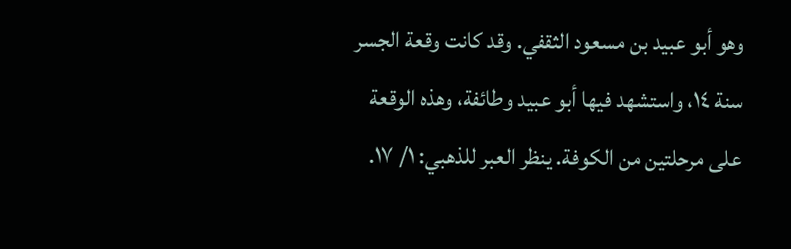وهو أبو عبيد بن مسعود الثقفي. وقد كانت وقعة الجسر سنة ١٤، واستشهد فيها أبو عبيد وطائفة، وهذه الوقعة على مرحلتين من الكوفة. ينظر العبر للذهبي: ١/ ١٧.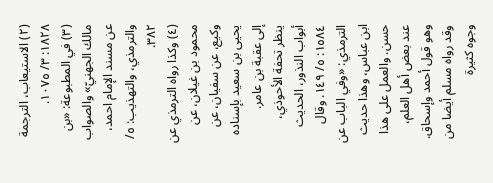(٢) الاستيعاب، الترجمة ١٨٢٨: ٣/ ١٠٧٥.
(٣) في المطبوعة: «بن مالك الجهنيّ» والصواب عن مسند الإمام احمد، والترمذي، والتهذيب: ٥/ ٣٨٢.
(٤) وكذا رواه الترمذي عن محمود بن غيلان، عن وكيع، عن سفيان، عن يحيى بن سعيد بإسناده إلى عقبة بن عامر.
ينظر تحفة الأحوذي، أبواب النذور، الحديث ١٥٨٤: ٥/ ١٤٩. وقال الترمذي: «وفي الباب عن ابن عباس، وهذا حديث حسن. والعمل على هذا عند بعض أهل العلم، وهو قول أحمد وإسحاق.
وقد رواه مسلم أيضا من وجوه كثيرة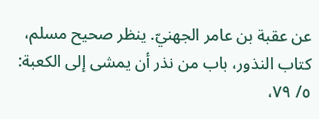عن عقبة بن عامر الجهنيّ. ينظر صحيح مسلم، كتاب النذور، باب من نذر أن يمشى إلى الكعبة: ٥/ ٧٩،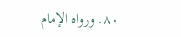٨٠. ورواه الإمام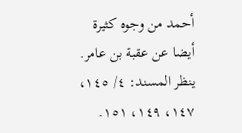أحمد من وجوه كثيرة أيضا عن عقبة بن عامر. ينظر المسند: ٤/ ١٤٥، ١٤٧، ١٤٩، ١٥١.